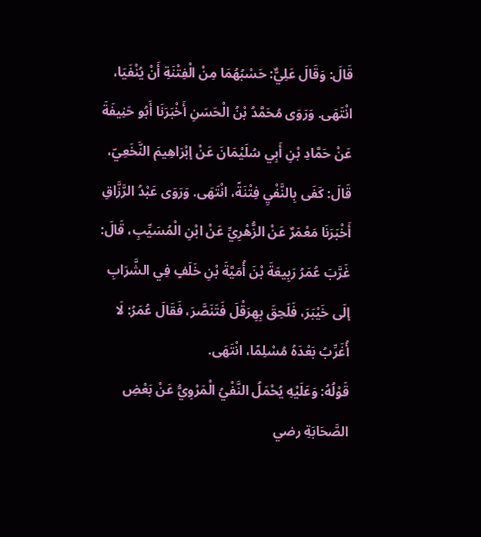قَالَ: وَقَالَ عَلِيٌّ: حَسْبُهُمَا مِنْ الْفِتْنَةِ أَنْ يُنْفَيَا، انْتَهَى. وَرَوَى مُحَمَّدُ بْنُ الْحَسَنِ أَخْبَرَنَا أَبُو حَنِيفَةَ عَنْ حَمَّادِ بْنِ أَبِي سُلَيْمَانَ عَنْ إبْرَاهِيمَ النَّخَعِيّ، قَالَ: كَفَى بِالنَّفْيِ فِتْنَةً، انْتَهَى. وَرَوَى عَبْدُ الرَّزَّاقِ أَخْبَرَنَا مَعْمَرٌ عَنْ الزُّهْرِيِّ عَنْ ابْنِ الْمُسَيِّبِ، قَالَ: غَرَّبَ عُمَرُ رَبِيعَةَ بْنَ أُمَيَّةَ بْنِ خَلَفٍ فِي الشَّرَابِ إلَى خَيْبَرَ، فَلَحِقَ بِهِرَقْلَ فَتَنَصَّرَ، فَقَالَ عُمَرُ: لَا أُغَرِّبُ بَعْدَهُ مُسْلِمًا، انْتَهَى.
قَوْلُهُ: وَعَلَيْهِ يُحْمَلُ النَّفْيُ الْمَرْوِيُّ عَنْ بَعْضِ الصَّحَابَةِ رضي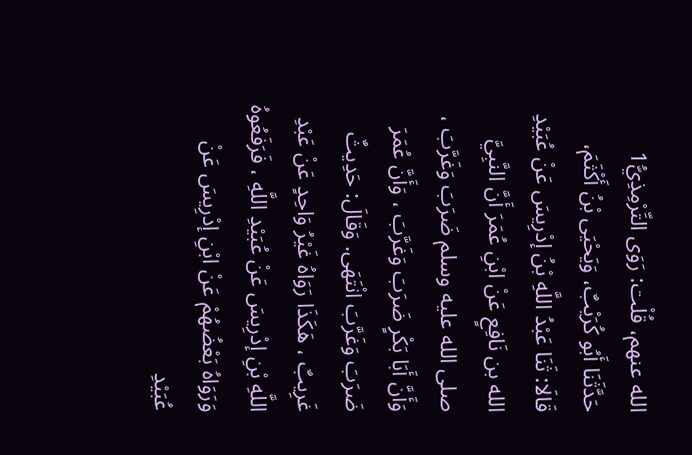الله عنهم، قُلْت: رَوَى التِّرْمِذِيُّ1 حَدَّثَنَا أَبُو كُرَيْبٌ، وَيَحْيَى بْنُ أَكْثَمَ، قَالَا: ثَنَا عَبْدُ اللَّهِ بْنُ إدْرِيسَ عَنْ عُبَيْدِ الله بن نَافِعٍ عَنْ ابْنِ عُمَرَ أَنَّ النَّبِيَّ صلى الله عليه وسلم ضَرَبَ وَغَرَّبَ ، وَأَنَّ أَبَا بَكْرٍ ضَرَبَ وَغَرَّبَ ، وَأَنَّ عُمَرَ ضَرَبَ وَغَرَّبَ انْتَهَى. وَقَالَ: حَدِيثٌ غَرِيبٌ ، هَكَذَا رَوَاهُ غَيْرُ وَاحِدٍ عَنْ عَبْدِ اللَّهِ بْنِ إدْرِيسَ عَنْ عُبَيْدِ اللَّهِ ، فَرَفَعُوهُ وَرَوَاهُ بَعْضُهُمْ عَنْ ابْنِ إدْرِيسَ عَنْ عُبَيْدِ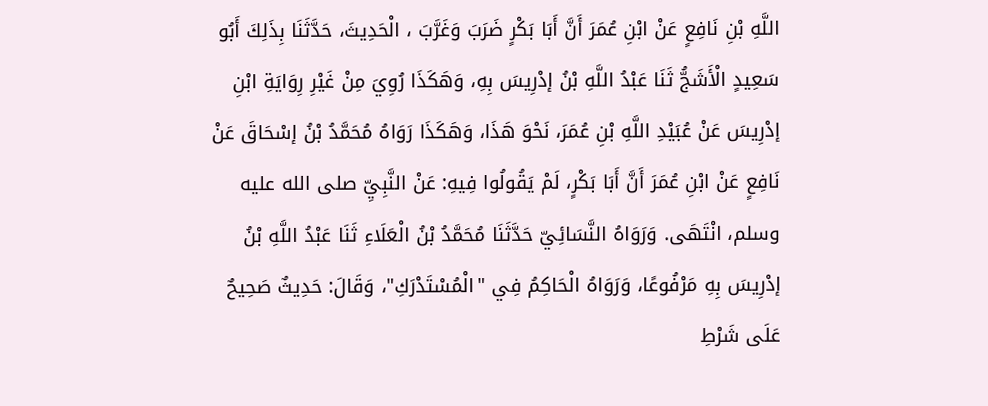اللَّهِ بْنِ نَافِعٍ عَنْ ابْنِ عُمَرَ أَنَّ أَبَا بَكْرٍ ضَرَبَ وَغَرَّبَ ، الْحَدِيثَ، حَدَّثَنَا بِذَلِكَ أَبُو سَعِيدٍ الْأَشَجُّ ثَنَا عَبْدُ اللَّهِ بْنُ إدْرِيسَ بِهِ، وَهَكَذَا رُوِيَ مِنْ غَيْرِ رِوَايَةِ ابْنِ إدْرِيسَ عَنْ عُبَيْدِ اللَّهِ بْنِ عُمَرَ، نَحْوَ هَذَا، وَهَكَذَا رَوَاهُ مُحَمَّدُ بْنُ إسْحَاقَ عَنْ نَافِعٍ عَنْ ابْنِ عُمَرَ أَنَّ أَبَا بَكْرٍ، لَمْ يَقُولُوا فِيهِ: عَنْ النَّبِيِّ صلى الله عليه وسلم، انْتَهَى. وَرَوَاهُ النَّسَائِيّ حَدَّثَنَا مُحَمَّدُ بْنُ الْعَلَاءِ ثَنَا عَبْدُ اللَّهِ بْنُ إدْرِيسَ بِهِ مَرْفُوعًا، وَرَوَاهُ الْحَاكِمُ فِي "الْمُسْتَدْرَكِ"، وَقَالَ: حَدِيثٌ صَحِيحٌ عَلَى شَرْطِ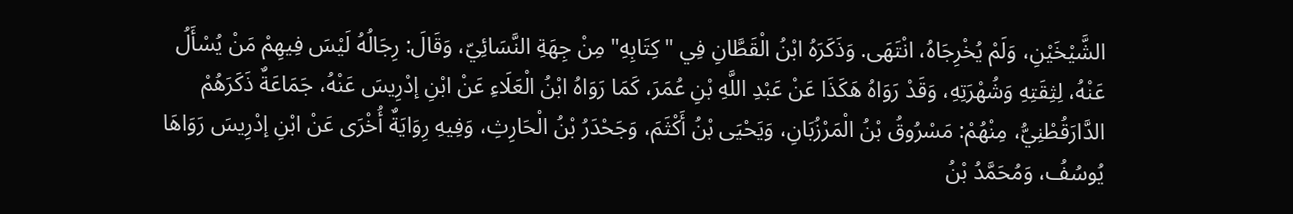الشَّيْخَيْنِ، وَلَمْ يُخْرِجَاهُ، انْتَهَى. وَذَكَرَهُ ابْنُ الْقَطَّانِ فِي "كِتَابِهِ" مِنْ جِهَةِ النَّسَائِيّ، وَقَالَ: رِجَالُهُ لَيْسَ فِيهِمْ مَنْ يُسْأَلُ عَنْهُ، لِثِقَتِهِ وَشُهْرَتِهِ، وَقَدْ رَوَاهُ هَكَذَا عَنْ عَبْدِ اللَّهِ بْنِ عُمَرَ، كَمَا رَوَاهُ ابْنُ الْعَلَاءِ عَنْ ابْنِ إدْرِيسَ عَنْهُ، جَمَاعَةٌ ذَكَرَهُمْ الدَّارَقُطْنِيُّ، مِنْهُمْ: مَسْرُوقُ بْنُ الْمَرْزُبَانِ، وَيَحْيَى بْنُ أَكْثَمَ، وَجَحْدَرُ بْنُ الْحَارِثِ، وَفِيهِ رِوَايَةٌ أُخْرَى عَنْ ابْنِ إدْرِيسَ رَوَاهَا يُوسُفُ، وَمُحَمَّدُ بْنُ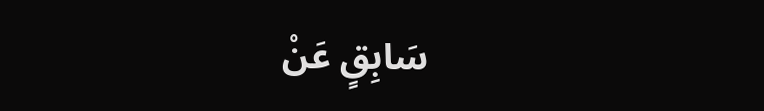سَابِقٍ عَنْ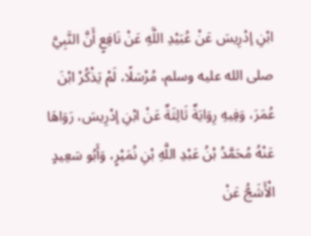ابْنِ إدْرِيسَ عَنْ عُبَيْدِ اللَّهِ عَنْ نَافِعٍ أَنَّ النَّبِيَّ صلى الله عليه وسلم، مُرْسَلًا، لَمْ يَذْكُرْ ابْنَ عُمَرَ، وَفِيهِ رِوَايَةٌ ثَالِثَةٌ عَنْ ابْنِ إدْرِيسَ، رَوَاهَا عَنْهُ مُحَمَّدُ بْنُ عَبْدِ اللَّهِ بْنِ نُمَيْرٍ، وَأَبُو سَعِيدٍ الْأَشَجُّ عَنْ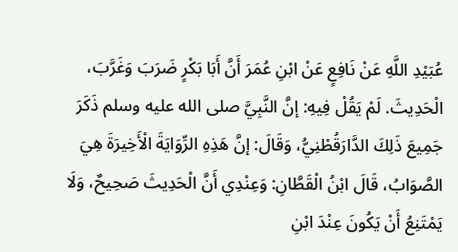عُبَيْدِ اللَّهِ عَنْ نَافِعٍ عَنْ ابْنِ عُمَرَ أَنَّ أَبَا بَكْرٍ ضَرَبَ وَغَرَّبَ، الْحَدِيثَ. لَمْ يَقُلْ فِيهِ: إنَّ النَّبِيَّ صلى الله عليه وسلم ذَكَرَ جَمِيعَ ذَلِكَ الدَّارَقُطْنِيُّ، وَقَالَ: إنَّ هَذِهِ الرِّوَايَةَ الْأَخِيرَةَ هِيَ الصَّوَابُ، قَالَ ابْنُ الْقَطَّانِ: وَعِنْدِي أَنَّ الْحَدِيثَ صَحِيحٌ، وَلَا يَمْتَنِعُ أَنْ يَكُونَ عِنْدَ ابْنِ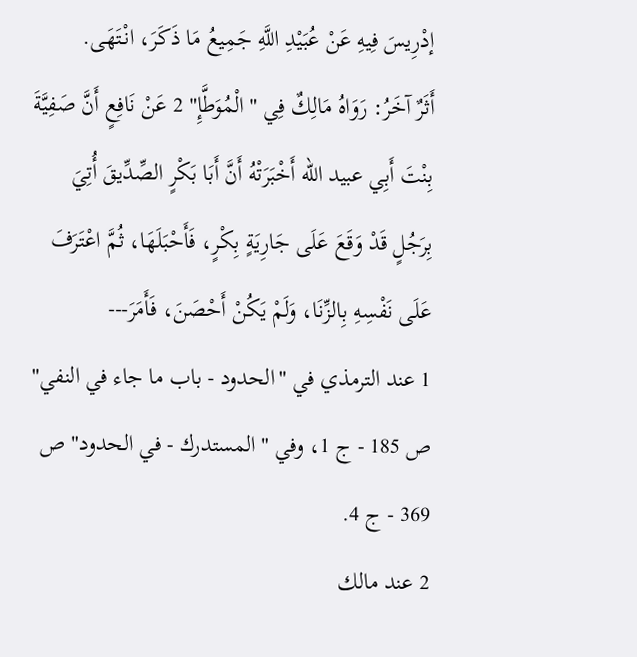إدْرِيسَ فِيهِ عَنْ عُبَيْدِ اللَّهِ جَمِيعُ مَا ذَكَرَ، انْتَهَى.
أَثَرٌ آخَرُ: رَوَاهُ مَالِكٌ فِي "الْمُوَطَّإِ" 2 عَنْ نَافِعٍ أَنَّ صَفِيَّةَ بِنْتَ أَبِي عبيد الله أَخْبَرَتْهُ أَنَّ أَبَا بَكْرٍ الصِّدِّيقَ أُتِيَ بِرَجُلٍ قَدْ وَقَعَ عَلَى جَارِيَةٍ بِكْرٍ، فَأَحْبَلَهَا، ثُمَّ اعْتَرَفَ عَلَى نَفْسِهِ بِالزِّنَا، وَلَمْ يَكُنْ أَحْصَنَ، فَأَمَرَ---
1 عند الترمذي في "الحدود - باب ما جاء في النفي" ص 185 - ج 1، وفي "المستدرك - في الحدود" ص 369 - ج 4.
2 عند مالك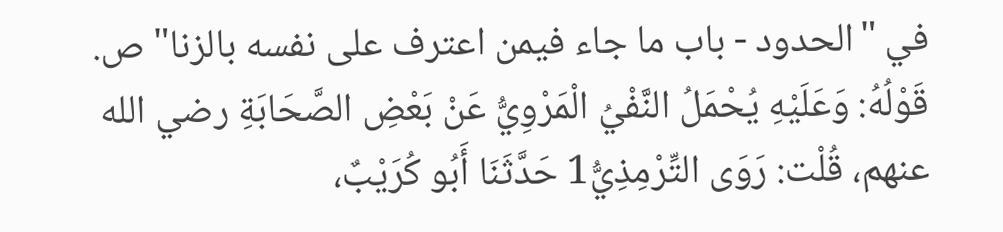في "الحدود - باب ما جاء فيمن اعترف على نفسه بالزنا" ص.
قَوْلُهُ: وَعَلَيْهِ يُحْمَلُ النَّفْيُ الْمَرْوِيُّ عَنْ بَعْضِ الصَّحَابَةِ رضي الله عنهم، قُلْت: رَوَى التِّرْمِذِيُّ1 حَدَّثَنَا أَبُو كُرَيْبٌ،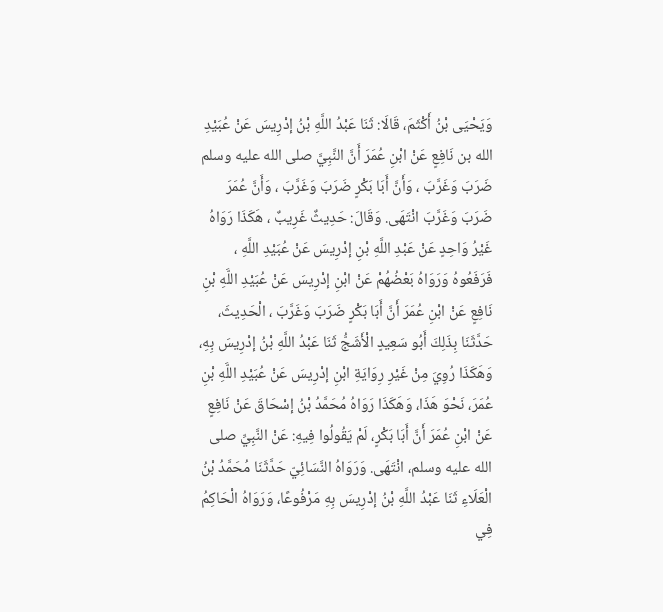وَيَحْيَى بْنُ أَكْثَمَ، قَالَا: ثَنَا عَبْدُ اللَّهِ بْنُ إدْرِيسَ عَنْ عُبَيْدِ الله بن نَافِعٍ عَنْ ابْنِ عُمَرَ أَنَّ النَّبِيَّ صلى الله عليه وسلم ضَرَبَ وَغَرَّبَ ، وَأَنَّ أَبَا بَكْرٍ ضَرَبَ وَغَرَّبَ ، وَأَنَّ عُمَرَ ضَرَبَ وَغَرَّبَ انْتَهَى. وَقَالَ: حَدِيثٌ غَرِيبٌ ، هَكَذَا رَوَاهُ غَيْرُ وَاحِدٍ عَنْ عَبْدِ اللَّهِ بْنِ إدْرِيسَ عَنْ عُبَيْدِ اللَّهِ ، فَرَفَعُوهُ وَرَوَاهُ بَعْضُهُمْ عَنْ ابْنِ إدْرِيسَ عَنْ عُبَيْدِ اللَّهِ بْنِ نَافِعٍ عَنْ ابْنِ عُمَرَ أَنَّ أَبَا بَكْرٍ ضَرَبَ وَغَرَّبَ ، الْحَدِيثَ، حَدَّثَنَا بِذَلِكَ أَبُو سَعِيدٍ الْأَشَجُّ ثَنَا عَبْدُ اللَّهِ بْنُ إدْرِيسَ بِهِ، وَهَكَذَا رُوِيَ مِنْ غَيْرِ رِوَايَةِ ابْنِ إدْرِيسَ عَنْ عُبَيْدِ اللَّهِ بْنِ عُمَرَ، نَحْوَ هَذَا، وَهَكَذَا رَوَاهُ مُحَمَّدُ بْنُ إسْحَاقَ عَنْ نَافِعٍ عَنْ ابْنِ عُمَرَ أَنَّ أَبَا بَكْرٍ، لَمْ يَقُولُوا فِيهِ: عَنْ النَّبِيِّ صلى الله عليه وسلم، انْتَهَى. وَرَوَاهُ النَّسَائِيّ حَدَّثَنَا مُحَمَّدُ بْنُ الْعَلَاءِ ثَنَا عَبْدُ اللَّهِ بْنُ إدْرِيسَ بِهِ مَرْفُوعًا، وَرَوَاهُ الْحَاكِمُ فِي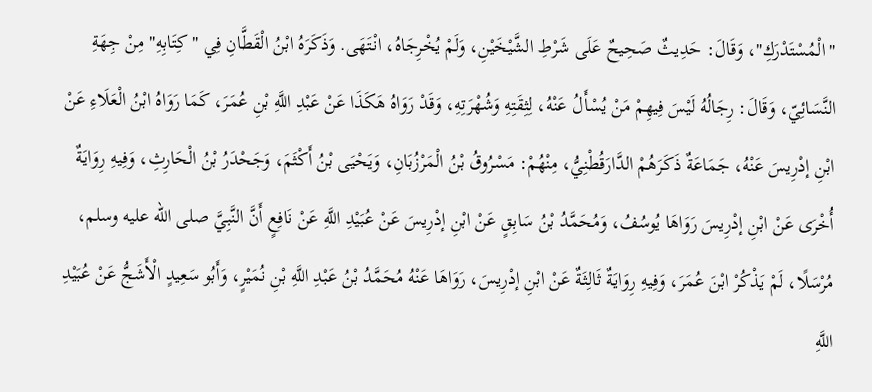"الْمُسْتَدْرَكِ"، وَقَالَ: حَدِيثٌ صَحِيحٌ عَلَى شَرْطِ الشَّيْخَيْنِ، وَلَمْ يُخْرِجَاهُ، انْتَهَى. وَذَكَرَهُ ابْنُ الْقَطَّانِ فِي "كِتَابِهِ" مِنْ جِهَةِ النَّسَائِيّ، وَقَالَ: رِجَالُهُ لَيْسَ فِيهِمْ مَنْ يُسْأَلُ عَنْهُ، لِثِقَتِهِ وَشُهْرَتِهِ، وَقَدْ رَوَاهُ هَكَذَا عَنْ عَبْدِ اللَّهِ بْنِ عُمَرَ، كَمَا رَوَاهُ ابْنُ الْعَلَاءِ عَنْ ابْنِ إدْرِيسَ عَنْهُ، جَمَاعَةٌ ذَكَرَهُمْ الدَّارَقُطْنِيُّ، مِنْهُمْ: مَسْرُوقُ بْنُ الْمَرْزُبَانِ، وَيَحْيَى بْنُ أَكْثَمَ، وَجَحْدَرُ بْنُ الْحَارِثِ، وَفِيهِ رِوَايَةٌ أُخْرَى عَنْ ابْنِ إدْرِيسَ رَوَاهَا يُوسُفُ، وَمُحَمَّدُ بْنُ سَابِقٍ عَنْ ابْنِ إدْرِيسَ عَنْ عُبَيْدِ اللَّهِ عَنْ نَافِعٍ أَنَّ النَّبِيَّ صلى الله عليه وسلم، مُرْسَلًا، لَمْ يَذْكُرْ ابْنَ عُمَرَ، وَفِيهِ رِوَايَةٌ ثَالِثَةٌ عَنْ ابْنِ إدْرِيسَ، رَوَاهَا عَنْهُ مُحَمَّدُ بْنُ عَبْدِ اللَّهِ بْنِ نُمَيْرٍ، وَأَبُو سَعِيدٍ الْأَشَجُّ عَنْ عُبَيْدِ اللَّهِ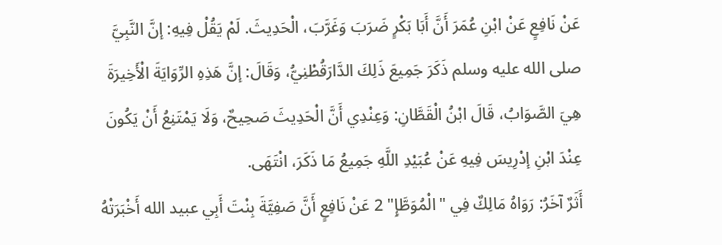عَنْ نَافِعٍ عَنْ ابْنِ عُمَرَ أَنَّ أَبَا بَكْرٍ ضَرَبَ وَغَرَّبَ، الْحَدِيثَ. لَمْ يَقُلْ فِيهِ: إنَّ النَّبِيَّ صلى الله عليه وسلم ذَكَرَ جَمِيعَ ذَلِكَ الدَّارَقُطْنِيُّ، وَقَالَ: إنَّ هَذِهِ الرِّوَايَةَ الْأَخِيرَةَ هِيَ الصَّوَابُ، قَالَ ابْنُ الْقَطَّانِ: وَعِنْدِي أَنَّ الْحَدِيثَ صَحِيحٌ، وَلَا يَمْتَنِعُ أَنْ يَكُونَ عِنْدَ ابْنِ إدْرِيسَ فِيهِ عَنْ عُبَيْدِ اللَّهِ جَمِيعُ مَا ذَكَرَ، انْتَهَى.
أَثَرٌ آخَرُ: رَوَاهُ مَالِكٌ فِي "الْمُوَطَّإِ" 2 عَنْ نَافِعٍ أَنَّ صَفِيَّةَ بِنْتَ أَبِي عبيد الله أَخْبَرَتْهُ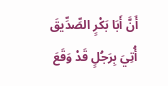أَنَّ أَبَا بَكْرٍ الصِّدِّيقَ أُتِيَ بِرَجُلٍ قَدْ وَقَعَ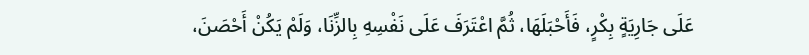عَلَى جَارِيَةٍ بِكْرٍ، فَأَحْبَلَهَا، ثُمَّ اعْتَرَفَ عَلَى نَفْسِهِ بِالزِّنَا، وَلَمْ يَكُنْ أَحْصَنَ،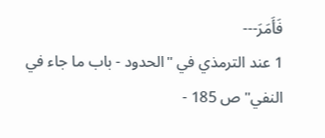فَأَمَرَ---
1 عند الترمذي في "الحدود - باب ما جاء في النفي" ص 185 -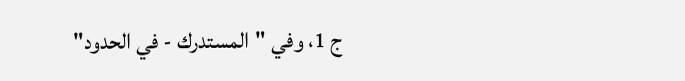ج 1، وفي "المستدرك - في الحدود"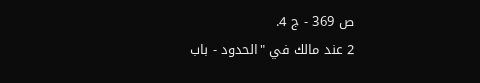ص 369 - ج 4.
2 عند مالك في "الحدود - باب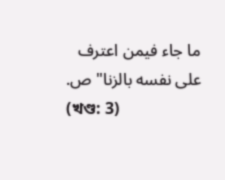ما جاء فيمن اعترف على نفسه بالزنا" ص.
(খণ্ড: 3)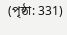(পৃষ্ঠা: 331)